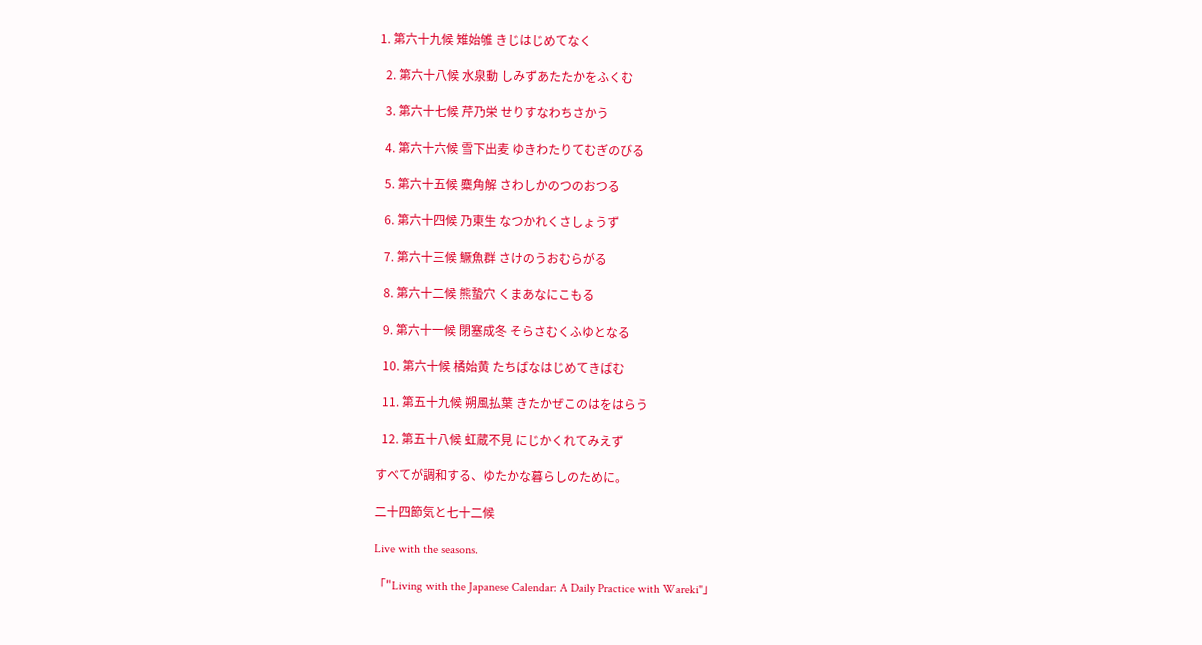1. 第六十九候 雉始雊 きじはじめてなく

  2. 第六十八候 水泉動 しみずあたたかをふくむ

  3. 第六十七候 芹乃栄 せりすなわちさかう

  4. 第六十六候 雪下出麦 ゆきわたりてむぎのびる

  5. 第六十五候 麋角解 さわしかのつのおつる

  6. 第六十四候 乃東生 なつかれくさしょうず

  7. 第六十三候 鱖魚群 さけのうおむらがる

  8. 第六十二候 熊蟄穴 くまあなにこもる

  9. 第六十一候 閉塞成冬 そらさむくふゆとなる

  10. 第六十候 橘始黄 たちばなはじめてきばむ

  11. 第五十九候 朔風払葉 きたかぜこのはをはらう

  12. 第五十八候 虹蔵不見 にじかくれてみえず

すべてが調和する、ゆたかな暮らしのために。

二十四節気と七十二候

Live with the seasons.

「"Living with the Japanese Calendar: A Daily Practice with Wareki"」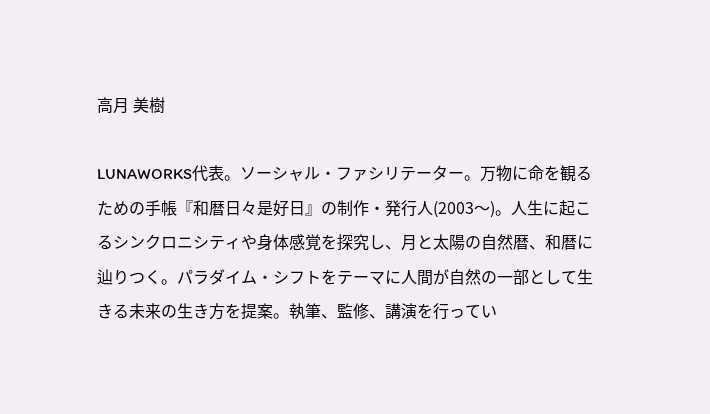高月 美樹

LUNAWORKS代表。ソーシャル・ファシリテーター。万物に命を観るための手帳『和暦日々是好日』の制作・発行人(2003〜)。人生に起こるシンクロニシティや身体感覚を探究し、月と太陽の自然暦、和暦に辿りつく。パラダイム・シフトをテーマに人間が自然の一部として生きる未来の生き方を提案。執筆、監修、講演を行ってい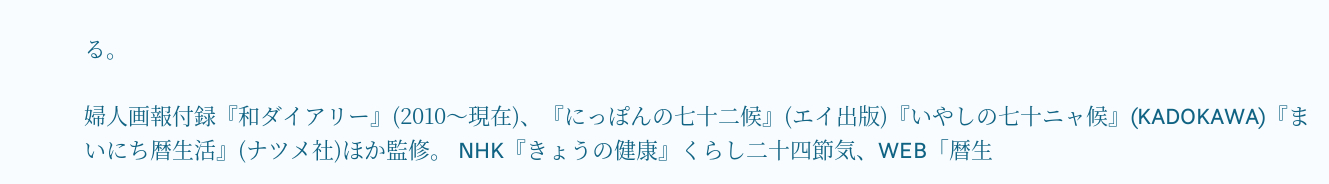る。

婦人画報付録『和ダイアリー』(2010〜現在)、『にっぽんの七十二候』(エイ出版)『いやしの七十ニャ候』(KADOKAWA)『まいにち暦生活』(ナツメ社)ほか監修。 NHK『きょうの健康』くらし二十四節気、WEB「暦生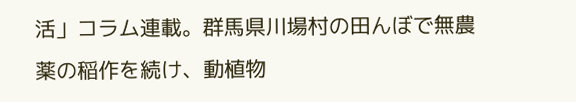活」コラム連載。群馬県川場村の田んぼで無農薬の稲作を続け、動植物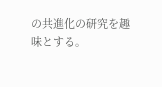の共進化の研究を趣味とする。